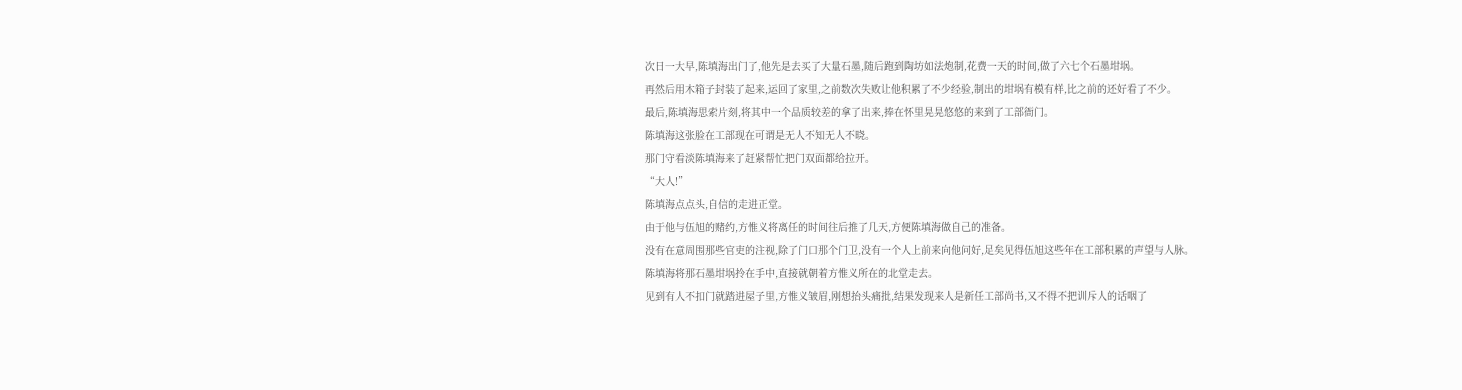次日一大早,陈填海出门了,他先是去买了大量石墨,随后跑到陶坊如法炮制,花费一天的时间,做了六七个石墨坩埚。
再然后用木箱子封装了起来,运回了家里,之前数次失败让他积累了不少经验,制出的坩埚有模有样,比之前的还好看了不少。
最后,陈填海思索片刻,将其中一个品质较差的拿了出来,捧在怀里晃晃悠悠的来到了工部衙门。
陈填海这张脸在工部现在可谓是无人不知无人不晓。
那门守看淡陈填海来了赶紧帮忙把门双面都给拉开。
“大人!”
陈填海点点头,自信的走进正堂。
由于他与伍旭的赌约,方惟义将离任的时间往后推了几天,方便陈填海做自己的准备。
没有在意周围那些官吏的注视,除了门口那个门卫,没有一个人上前来向他问好,足矣见得伍旭这些年在工部积累的声望与人脉。
陈填海将那石墨坩埚拎在手中,直接就朝着方惟义所在的北堂走去。
见到有人不扣门就踏进屋子里,方惟义皱眉,刚想抬头痛批,结果发现来人是新任工部尚书,又不得不把训斥人的话咽了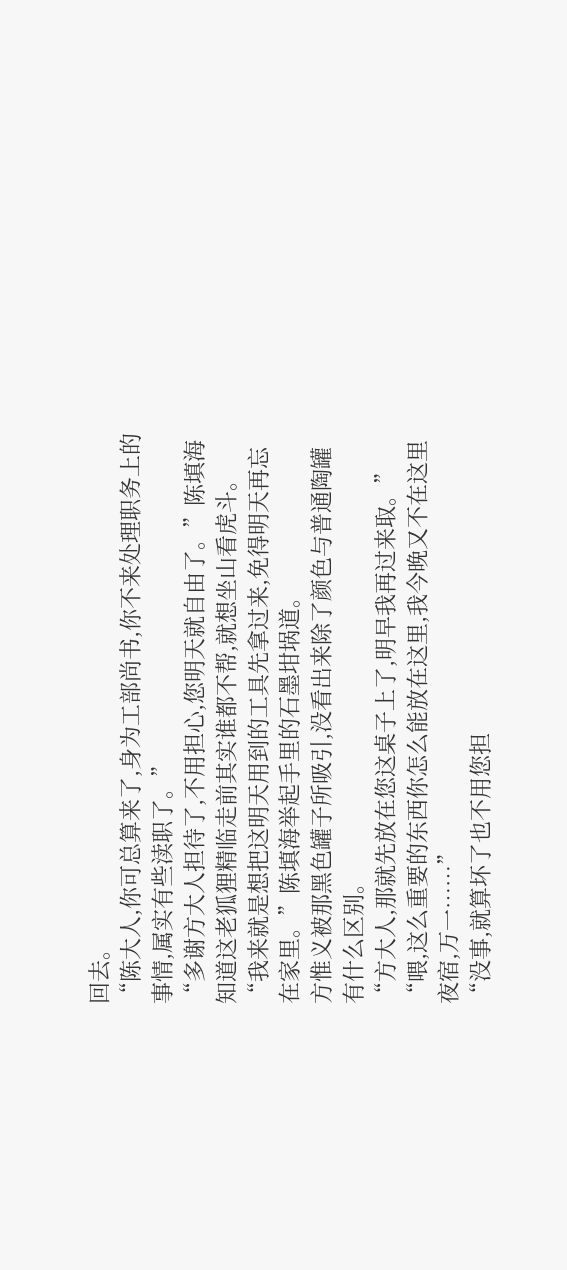回去。
“陈大人,你可总算来了,身为工部尚书,你不来处理职务上的事情,属实有些渎职了。”
“多谢方大人担待了,不用担心,您明天就自由了。”陈填海知道这老狐狸精临走前其实谁都不帮,就想坐山看虎斗。
“我来就是想把这明天用到的工具先拿过来,免得明天再忘在家里。”陈填海举起手里的石墨坩埚道。
方惟义被那黑色罐子所吸引,没看出来除了颜色与普通陶罐有什么区别。
“方大人,那就先放在您这桌子上了,明早我再过来取。”
“喂,这么重要的东西你怎么能放在这里,我今晚又不在这里夜宿,万一……”
“没事,就算坏了也不用您担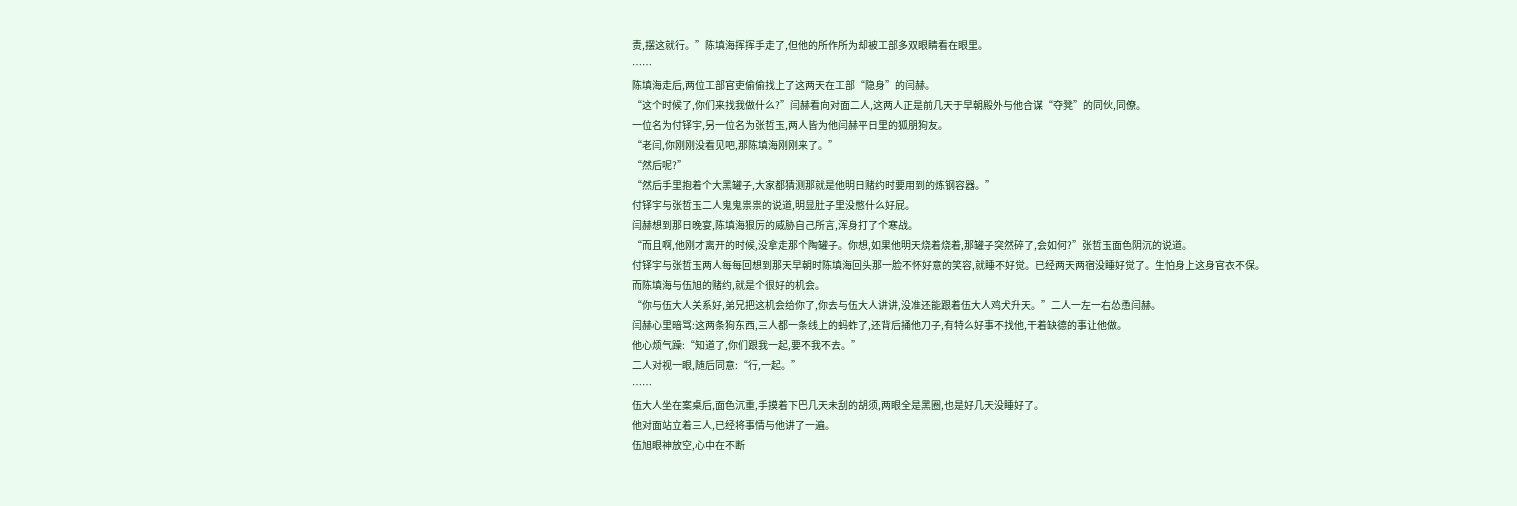责,摆这就行。”陈填海挥挥手走了,但他的所作所为却被工部多双眼睛看在眼里。
……
陈填海走后,两位工部官吏偷偷找上了这两天在工部“隐身”的闫赫。
“这个时候了,你们来找我做什么?”闫赫看向对面二人,这两人正是前几天于早朝殿外与他合谋“夺凳”的同伙,同僚。
一位名为付铎宇,另一位名为张哲玉,两人皆为他闫赫平日里的狐朋狗友。
“老闫,你刚刚没看见吧,那陈填海刚刚来了。”
“然后呢?”
“然后手里抱着个大黑罐子,大家都猜测那就是他明日赌约时要用到的炼钢容器。”
付铎宇与张哲玉二人鬼鬼祟祟的说道,明显肚子里没憋什么好屁。
闫赫想到那日晚宴,陈填海狠厉的威胁自己所言,浑身打了个寒战。
“而且啊,他刚才离开的时候,没拿走那个陶罐子。你想,如果他明天烧着烧着,那罐子突然碎了,会如何?”张哲玉面色阴沉的说道。
付铎宇与张哲玉两人每每回想到那天早朝时陈填海回头那一脸不怀好意的笑容,就睡不好觉。已经两天两宿没睡好觉了。生怕身上这身官衣不保。
而陈填海与伍旭的赌约,就是个很好的机会。
“你与伍大人关系好,弟兄把这机会给你了,你去与伍大人讲讲,没准还能跟着伍大人鸡犬升天。”二人一左一右怂恿闫赫。
闫赫心里暗骂:这两条狗东西,三人都一条线上的蚂蚱了,还背后捅他刀子,有特么好事不找他,干着缺德的事让他做。
他心烦气躁:“知道了,你们跟我一起,要不我不去。”
二人对视一眼,随后同意:“行,一起。”
……
伍大人坐在案桌后,面色沉重,手摸着下巴几天未刮的胡须,两眼全是黑圈,也是好几天没睡好了。
他对面站立着三人,已经将事情与他讲了一遍。
伍旭眼神放空,心中在不断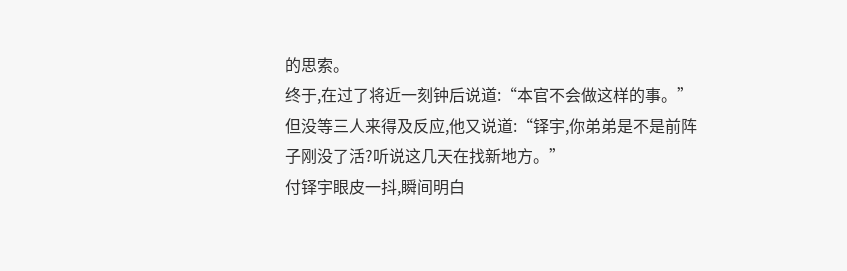的思索。
终于,在过了将近一刻钟后说道:“本官不会做这样的事。”
但没等三人来得及反应,他又说道:“铎宇,你弟弟是不是前阵子刚没了活?听说这几天在找新地方。”
付铎宇眼皮一抖,瞬间明白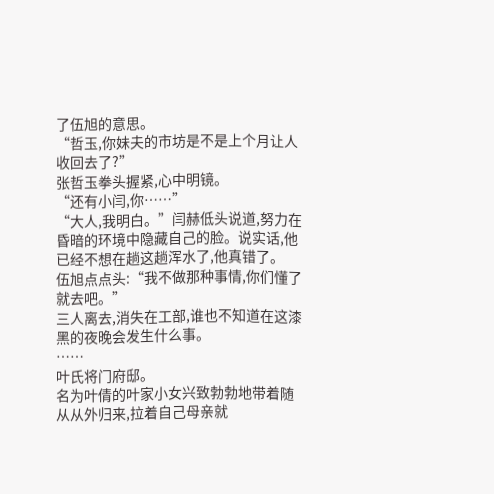了伍旭的意思。
“哲玉,你妹夫的市坊是不是上个月让人收回去了?”
张哲玉拳头握紧,心中明镜。
“还有小闫,你……”
“大人,我明白。”闫赫低头说道,努力在昏暗的环境中隐藏自己的脸。说实话,他已经不想在趟这趟浑水了,他真错了。
伍旭点点头:“我不做那种事情,你们懂了就去吧。”
三人离去,消失在工部,谁也不知道在这漆黑的夜晚会发生什么事。
……
叶氏将门府邸。
名为叶倩的叶家小女兴致勃勃地带着随从从外归来,拉着自己母亲就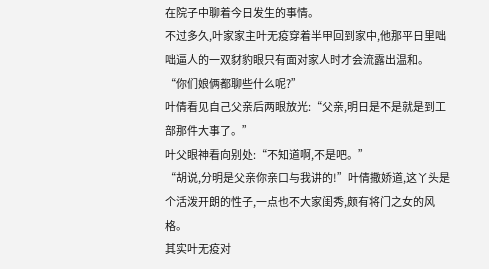在院子中聊着今日发生的事情。
不过多久,叶家家主叶无疫穿着半甲回到家中,他那平日里咄咄逼人的一双豺豹眼只有面对家人时才会流露出温和。
“你们娘俩都聊些什么呢?”
叶倩看见自己父亲后两眼放光:“父亲,明日是不是就是到工部那件大事了。”
叶父眼神看向别处:“不知道啊,不是吧。”
“胡说,分明是父亲你亲口与我讲的!”叶倩撒娇道,这丫头是个活泼开朗的性子,一点也不大家闺秀,颇有将门之女的风格。
其实叶无疫对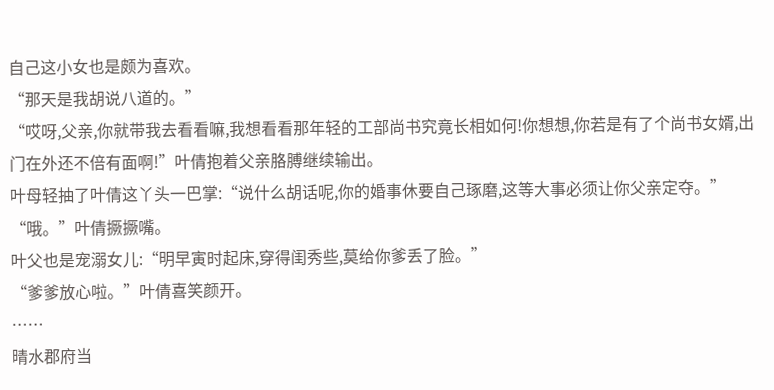自己这小女也是颇为喜欢。
“那天是我胡说八道的。”
“哎呀,父亲,你就带我去看看嘛,我想看看那年轻的工部尚书究竟长相如何!你想想,你若是有了个尚书女婿,出门在外还不倍有面啊!”叶倩抱着父亲胳膊继续输出。
叶母轻抽了叶倩这丫头一巴掌:“说什么胡话呢,你的婚事休要自己琢磨,这等大事必须让你父亲定夺。”
“哦。”叶倩撅撅嘴。
叶父也是宠溺女儿:“明早寅时起床,穿得闺秀些,莫给你爹丢了脸。”
“爹爹放心啦。”叶倩喜笑颜开。
……
晴水郡府当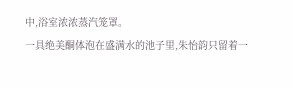中,浴室浓浓蒸汽笼罩。
一具绝美酮体泡在盛满水的池子里,朱怡韵只留着一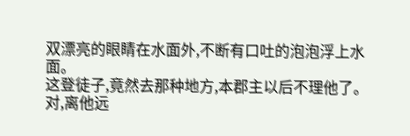双漂亮的眼睛在水面外,不断有口吐的泡泡浮上水面。
这登徒子,竟然去那种地方,本郡主以后不理他了。
对,离他远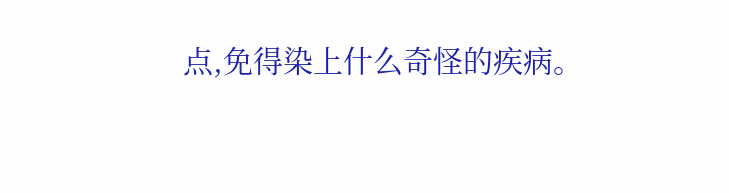点,免得染上什么奇怪的疾病。